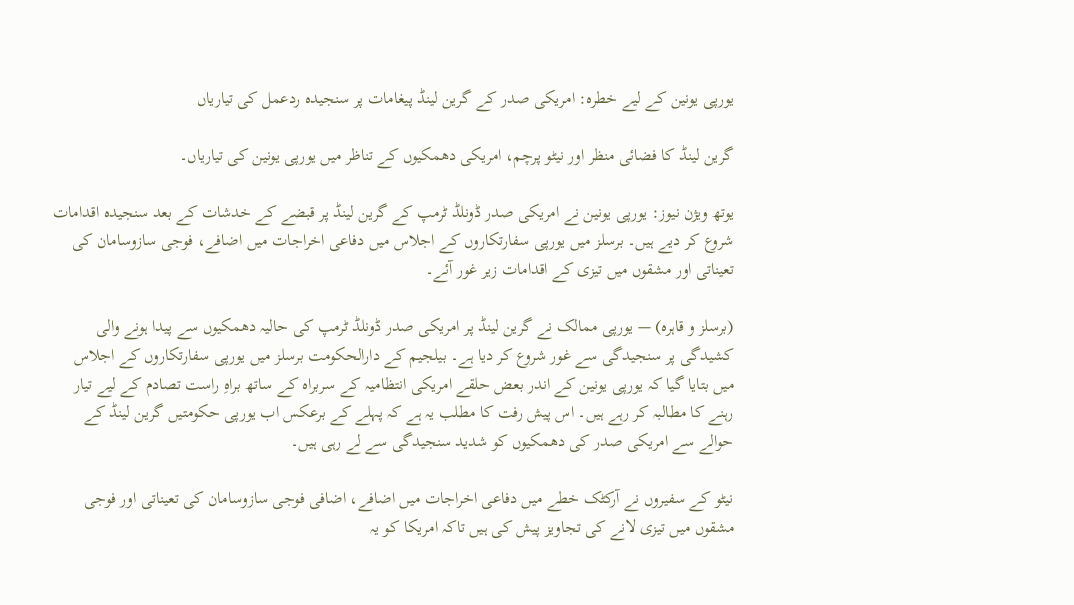یورپی یونین کے لیے خطرہ: امریکی صدر کے گرین لینڈ پیغامات پر سنجیدہ ردعمل کی تیاریاں

گرین لینڈ کا فضائی منظر اور نیٹو پرچم، امریکی دھمکیوں کے تناظر میں یورپی یونین کی تیاریاں۔

یوتھ ویژن نیوز: یورپی یونین نے امریکی صدر ڈونلڈ ٹرمپ کے گرین لینڈ پر قبضے کے خدشات کے بعد سنجیدہ اقدامات شروع کر دیے ہیں۔ برسلز میں یورپی سفارتکاروں کے اجلاس میں دفاعی اخراجات میں اضافے، فوجی سازوسامان کی تعیناتی اور مشقوں میں تیزی کے اقدامات زیر غور آئے۔

(برسلز و قاہرہ) — یورپی ممالک نے گرین لینڈ پر امریکی صدر ڈونلڈ ٹرمپ کی حالیہ دھمکیوں سے پیدا ہونے والی کشیدگی پر سنجیدگی سے غور شروع کر دیا ہے۔ بیلجیم کے دارالحکومت برسلز میں یورپی سفارتکاروں کے اجلاس میں بتایا گیا کہ یورپی یونین کے اندر بعض حلقے امریکی انتظامیہ کے سربراہ کے ساتھ براہِ راست تصادم کے لیے تیار رہنے کا مطالبہ کر رہے ہیں۔ اس پیش رفت کا مطلب یہ ہے کہ پہلے کے برعکس اب یورپی حکومتیں گرین لینڈ کے حوالے سے امریکی صدر کی دھمکیوں کو شدید سنجیدگی سے لے رہی ہیں۔

نیٹو کے سفیروں نے آرکٹک خطے میں دفاعی اخراجات میں اضافے، اضافی فوجی سازوسامان کی تعیناتی اور فوجی مشقوں میں تیزی لانے کی تجاویز پیش کی ہیں تاکہ امریکا کو یہ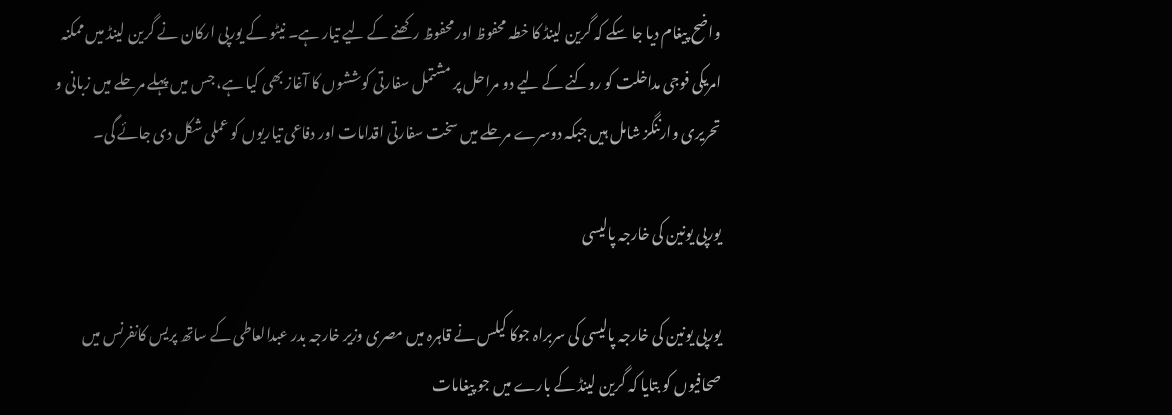واضح پیغام دیا جا سکے کہ گرین لینڈ کا خطہ محفوظ اور محفوظ رکھنے کے لیے تیار ہے۔ نیٹو کے یورپی ارکان نے گرین لینڈ میں ممکنہ امریکی فوجی مداخلت کو روکنے کے لیے دو مراحل پر مشتمل سفارتی کوششوں کا آغاز بھی کیا ہے، جس میں پہلے مرحلے میں زبانی و تحریری وارننگز شامل ہیں جبکہ دوسرے مرحلے میں سخت سفارتی اقدامات اور دفاعی تیاریوں کو عملی شکل دی جائے گی۔

یورپی یونین کی خارجہ پالیسی

یورپی یونین کی خارجہ پالیسی کی سربراہ جوکا کیلس نے قاہرہ میں مصری وزیر خارجہ بدر عبدالعاطی کے ساتھ پریس کانفرنس میں صحافیوں کو بتایا کہ گرین لینڈ کے بارے میں جو پیغامات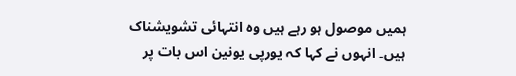ہمیں موصول ہو رہے ہیں وہ انتہائی تشویشناک ہیں۔ انہوں نے کہا کہ یورپی یونین اس بات پر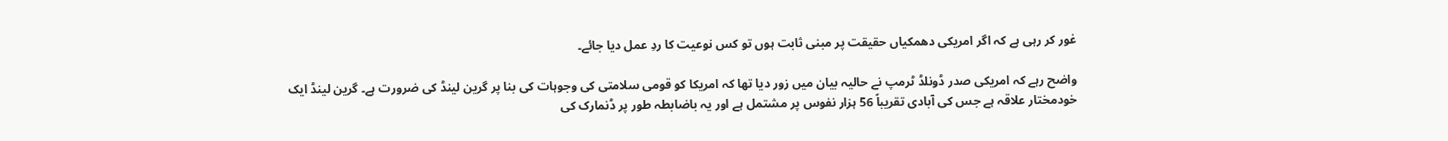غور کر رہی ہے کہ اگر امریکی دھمکیاں حقیقت پر مبنی ثابت ہوں تو کس نوعیت کا ردِ عمل دیا جائے۔

واضح رہے کہ امریکی صدر ڈونلڈ ٹرمپ نے حالیہ بیان میں زور دیا تھا کہ امریکا کو قومی سلامتی کی وجوہات کی بنا پر گرین لینڈ کی ضرورت ہے۔ گرین لینڈ ایک خودمختار علاقہ ہے جس کی آبادی تقریباً 56 ہزار نفوس پر مشتمل ہے اور یہ باضابطہ طور پر ڈنمارک کی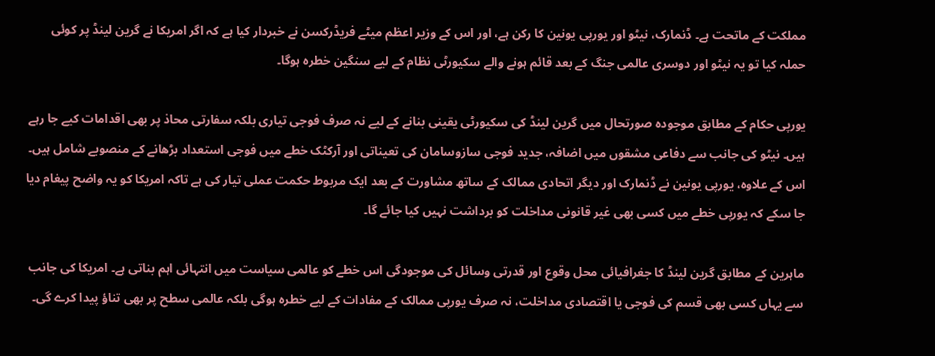مملکت کے ماتحت ہے۔ ڈنمارک، نیٹو اور یورپی یونین کا رکن ہے، اور اس کے وزیر اعظم میٹے فریڈرکسن نے خبردار کیا ہے کہ اگر امریکا نے گرین لینڈ پر کوئی حملہ کیا تو یہ نیٹو اور دوسری عالمی جنگ کے بعد قائم ہونے والے سکیورٹی نظام کے لیے سنگین خطرہ ہوگا۔

یورپی حکام کے مطابق موجودہ صورتحال میں گرین لینڈ کی سکیورٹی یقینی بنانے کے لیے نہ صرف فوجی تیاری بلکہ سفارتی محاذ پر بھی اقدامات کیے جا رہے ہیں۔ نیٹو کی جانب سے دفاعی مشقوں میں اضافہ، جدید فوجی سازوسامان کی تعیناتی اور آرکٹک خطے میں فوجی استعداد بڑھانے کے منصوبے شامل ہیں۔ اس کے علاوہ، یورپی یونین نے ڈنمارک اور دیگر اتحادی ممالک کے ساتھ مشاورت کے بعد ایک مربوط حکمت عملی تیار کی ہے تاکہ امریکا کو یہ واضح پیغام دیا جا سکے کہ یورپی خطے میں کسی بھی غیر قانونی مداخلت کو برداشت نہیں کیا جائے گا۔

ماہرین کے مطابق گرین لینڈ کا جغرافیائی محل وقوع اور قدرتی وسائل کی موجودگی اس خطے کو عالمی سیاست میں انتہائی اہم بناتی ہے۔ امریکا کی جانب سے یہاں کسی بھی قسم کی فوجی یا اقتصادی مداخلت، نہ صرف یورپی ممالک کے مفادات کے لیے خطرہ ہوگی بلکہ عالمی سطح پر بھی تناؤ پیدا کرے گی۔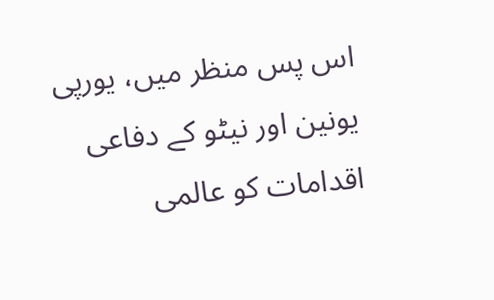اس پس منظر میں، یورپی یونین اور نیٹو کے دفاعی اقدامات کو عالمی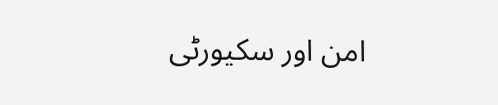امن اور سکیورٹی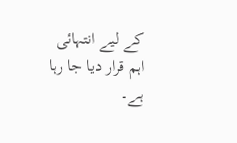کے لیے انتہائی اہم قرار دیا جا رہا ہے۔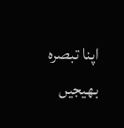اپنا تبصرہ بھیجیں